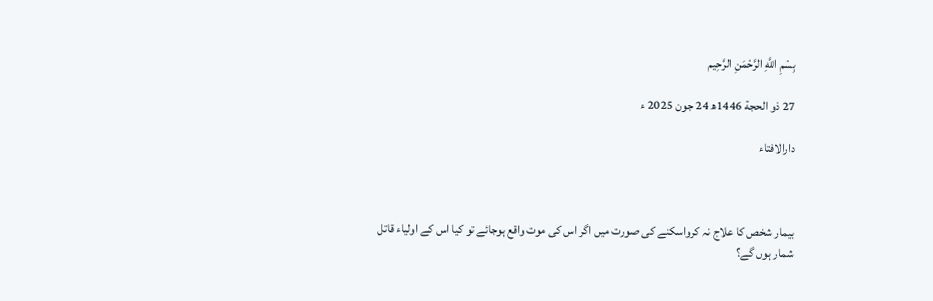بِسْمِ اللَّهِ الرَّحْمَنِ الرَّحِيم

27 ذو الحجة 1446ھ 24 جون 2025 ء

دارالافتاء



بیمار شخص کا علاج نہ کرواسکنے کی صورت میں اگر اس کی موت واقع ہوجائے تو کیا اس کے اولیاء قاتل شمار ہوں گے؟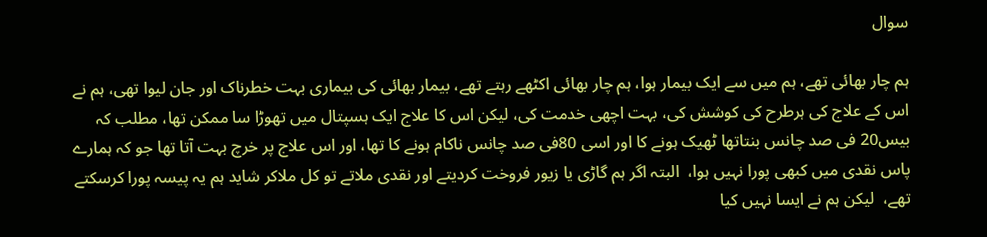سوال

ہم چار بھائی تھے، ہم میں سے ایک بیمار ہوا، ہم چار بھائی اکٹھے رہتے تھے، بیمار بھائی کی بیماری بہت خطرناک اور جان لیوا تھی، ہم نے اس کے علاج کی ہرطرح کی کوشش کی، بہت اچھی خدمت کی، لیکن اس کا علاج ایک ہسپتال میں تھوڑا سا ممکن تھا، مطلب کہ بیس20 فی صد چانس بنتاتھا ٹھیک ہونے کا اور اسی 80فی صد چانس ناکام ہونے کا تھا، اور اس علاج پر خرچ بہت آتا تھا جو کہ ہمارے پاس نقدی میں کبھی پورا نہیں ہوا،  البتہ اگر ہم گاڑی یا زیور فروخت کردیتے اور نقدی ملاتے تو کل ملاکر شاید ہم یہ پیسہ پورا کرسکتے تھے،  لیکن ہم نے ایسا نہیں کیا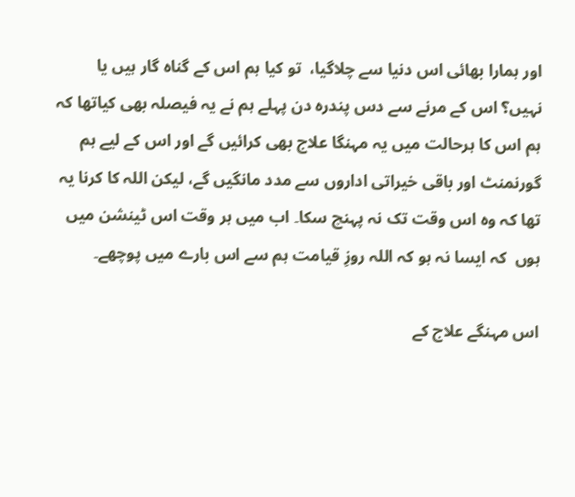اور ہمارا بھائی اس دنیا سے چلاگیا،  تو کیا ہم اس کے گناہ گار ہیں یا نہیں؟ اس کے مرنے سے دس پندرہ دن پہلے ہم نے یہ فیصلہ بھی کیاتھا کہ ہم اس کا ہرحالت میں یہ مہنگا علاج بھی کرائیں گے اور اس کے لیے ہم گورنمنٹ اور باقی خیراتی اداروں سے مدد مانگیں گے، لیکن اللہ کا کرنا یہ تھا کہ وہ اس وقت تک نہ پہنچ سکا۔ اب میں ہر وقت اس ٹینشن میں ہوں  کہ ایسا نہ ہو کہ اللہ روزِ قیامت ہم سے اس بارے میں پوچھے۔

اس مہنگے علاج کے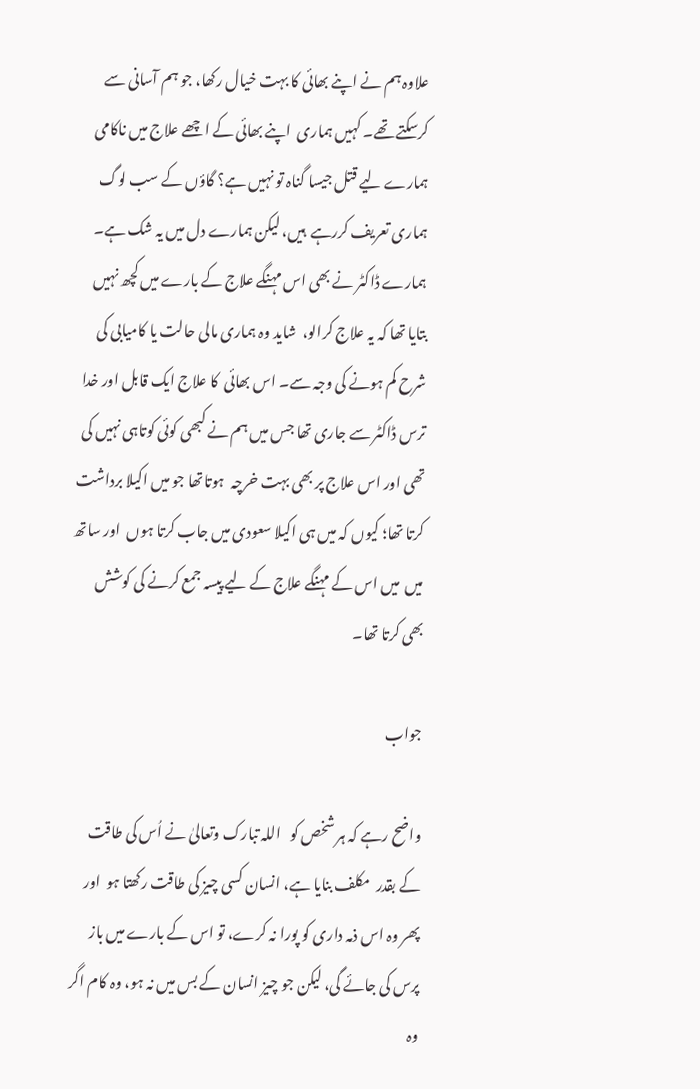علاوہ ہم نے اپنے بھائی کا بہت خیال رکھا، جو ہم آسانی سے کرسکتے تھے۔ کہیں ہماری  اپنے بھائی کے اچھے علاج میں ناکامی ہمارے لیے قتل جیسا گناہ تو نہیں ہے؟ گاؤں کے سب لوگ ہماری تعریف کررہے  ہیں، لیکن ہمارے دل میں یہ شک ہے۔ ہمارے ڈاکٹر نے بھی اس مہنگے علاج کے بارے میں کچھ نہیں بتایا تھا کہ یہ علاج کرالو،  شاید وہ ہماری مالی حالت یا کامیابی کی شرح کم ہونے کی وجہ سے۔ اس بھائی  کا علاج ایک قابل اور خدا ترس ڈاکٹر سے جاری تھا جس میں ہم نے کبھی کوئی کوتاہی نہیں کی تھی اور اس علاج پر بھی بہت خرچہ  ہوتاتھا جو میں اکیلا برداشت کرتا تھا؛ کیوں کہ میں ہی اکیلا سعودی میں جاب کرتا ہوں  اور ساتھ میں  میں اس کے مہنگے علاج کے لیے پیسہ جمع کرنے کی کوشش بھی کرتا تھا۔

جواب

واضح رہے کہ ہر شخص کو   اللہ تبارک وتعالیٰ نے اُس کی طاقت کے بقدر  مکلف بنایا ہے، انسان کسی چیز کی طاقت رکھتا ہو  اور پھر وہ اس ذمہ داری کو پورا نہ کرے، تو اس کے بارے میں باز پرس کی جائے گی، لیکن جو چیز انسان کے بس میں نہ ہو، وہ کام اگر وہ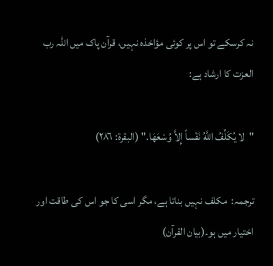نہ کرسکے تو اس پر کوئی مؤاخذہ نہیں، قرآن پاک میں اللہ رب العزت کا ارشاد ہے:

"لا يُكَلِّفُ اللَّهُ نَفْساً إِلاَّ وُسْعَهَا." (البقرة: ٢٨٦)

ترجمہ:  مکلف نہیں بناتا ہے، مگر اسی کا جو اس کی طاقت اور اختیار میں ہو۔(بیان القرآن)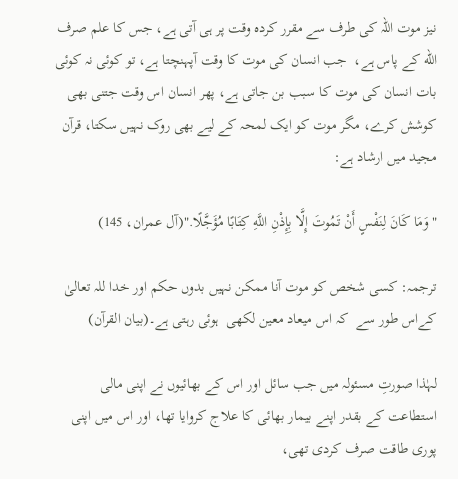نیز موت اللہ کی طرف سے مقرر کردہ وقت پر ہی آتی ہے، جس کا علم صرف الله كے پاس ہے،  جب انسان کی موت کا وقت آپہنچتا ہے، تو کوئی نہ کوئی بات انسان کی موت کا سبب بن جاتی ہے، پھر انسان اس وقت جتنی بھی کوشش کرے، مگر موت کو ایک لمحہ کے لیے بھی روک نہیں سکتا، قرآن مجید میں ارشاد ہے:

"وَمَا كَانَ لِنَفْسٍ أَنْ تَمُوتَ إِلَّا بِإِذْنِ اللَّهِ كِتَابًا مُؤَجَّلًا."(آل عمران، 145)

ترجمہ: کسی شخص کو موت آنا ممکن نہیں بدوں حکم اور خدا للہ تعالیٰ کےاس طور سے  کہ اس میعاد معین لکھی  ہوئی رہتی ہے۔(بیان القرآن)

لہٰذا صورتِ مسئولہ میں جب سائل اور اس کے بھائیوں نے اپنی مالی استطاعت کے بقدر اپنے بیمار بھائی کا علاج کروایا تھا، اور اس میں اپنی پوری طاقت صرف کردی تھی،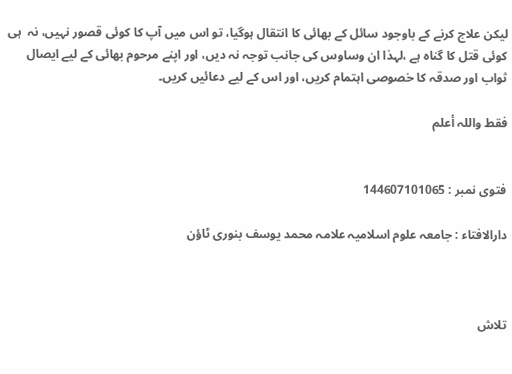لیکن علاج کرنے کے باوجود سائل کے بھائی کا انتقال ہوگیا، تو اس میں آپ کا کوئی قصور نہیں، نہ  ہی کوئی قتل کا گناہ ہے ،لہذا ان وساوس کی جانب توجہ نہ دیں، اور اپنے مرحوم بھائی کے لیے ایصال ثواب اور صدقہ کا خصوصی اہتمام کریں، اور اس کے لیے دعائیں کریں۔

فقط واللہ أعلم


فتوی نمبر : 144607101065

دارالافتاء : جامعہ علوم اسلامیہ علامہ محمد یوسف بنوری ٹاؤن



تلاش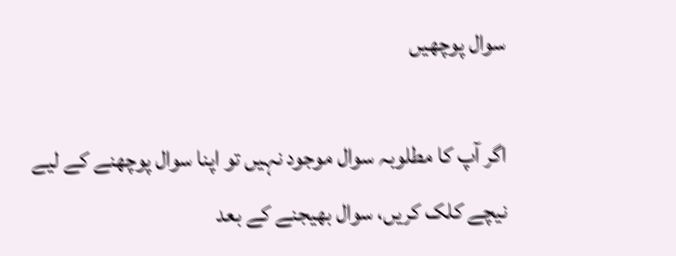سوال پوچھیں

اگر آپ کا مطلوبہ سوال موجود نہیں تو اپنا سوال پوچھنے کے لیے نیچے کلک کریں، سوال بھیجنے کے بعد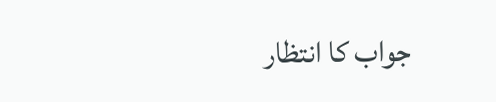جواب کا انتظار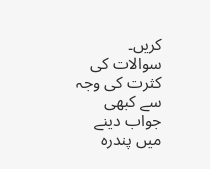کریں۔ سوالات کی کثرت کی وجہ سے کبھی جواب دینے میں پندرہ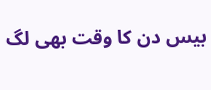بیس دن کا وقت بھی لگ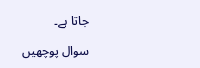جاتا ہے۔

سوال پوچھیں